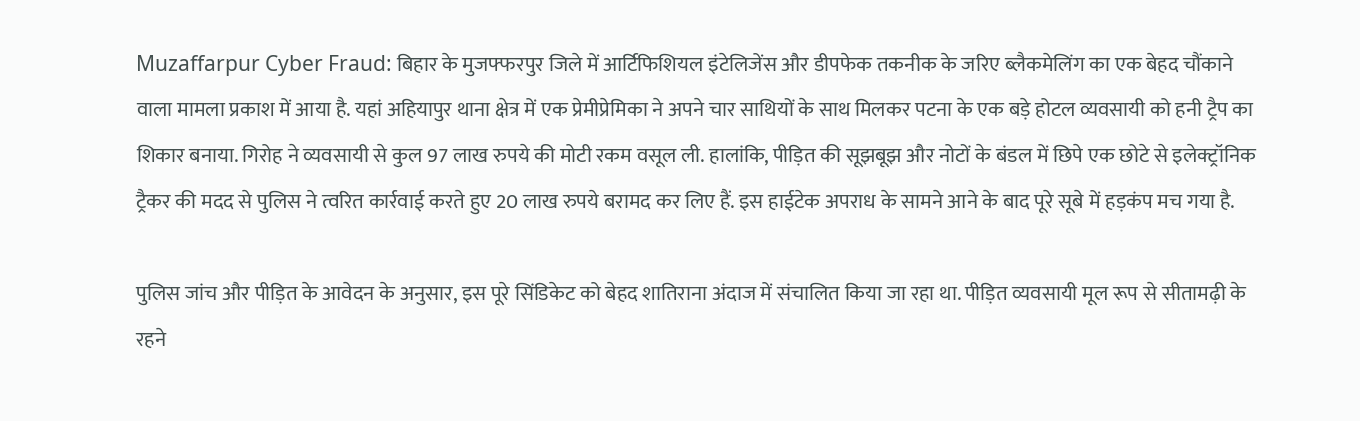Muzaffarpur Cyber Fraud: बिहार के मुजफ्फरपुर जिले में आर्टिफिशियल इंटेलिजेंस और डीपफेक तकनीक के जरिए ब्लैकमेलिंग का एक बेहद चौंकाने वाला मामला प्रकाश में आया है. यहां अहियापुर थाना क्षेत्र में एक प्रेमीप्रेमिका ने अपने चार साथियों के साथ मिलकर पटना के एक बड़े होटल व्यवसायी को हनी ट्रैप का शिकार बनाया. गिरोह ने व्यवसायी से कुल 97 लाख रुपये की मोटी रकम वसूल ली. हालांकि, पीड़ित की सूझबूझ और नोटों के बंडल में छिपे एक छोटे से इलेक्ट्रॉनिक ट्रैकर की मदद से पुलिस ने त्वरित कार्रवाई करते हुए 20 लाख रुपये बरामद कर लिए हैं. इस हाईटेक अपराध के सामने आने के बाद पूरे सूबे में हड़कंप मच गया है.

पुलिस जांच और पीड़ित के आवेदन के अनुसार, इस पूरे सिंडिकेट को बेहद शातिराना अंदाज में संचालित किया जा रहा था. पीड़ित व्यवसायी मूल रूप से सीतामढ़ी के रहने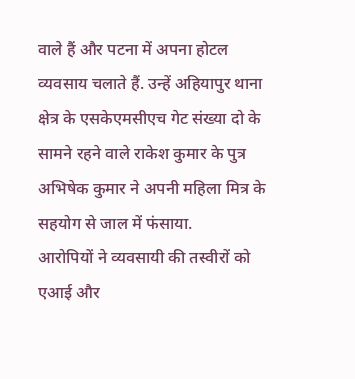वाले हैं और पटना में अपना होटल व्यवसाय चलाते हैं. उन्हें अहियापुर थाना क्षेत्र के एसकेएमसीएच गेट संख्या दो के सामने रहने वाले राकेश कुमार के पुत्र अभिषेक कुमार ने अपनी महिला मित्र के सहयोग से जाल में फंसाया.
आरोपियों ने व्यवसायी की तस्वीरों को एआई और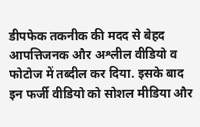डीपफेक तकनीक की मदद से बेहद आपत्तिजनक और अश्लील वीडियो व फोटोज में तब्दील कर दिया. इसके बाद इन फर्जी वीडियो को सोशल मीडिया और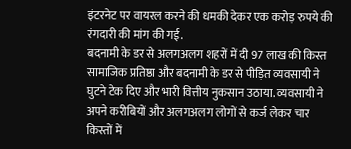इंटरनेट पर वायरल करने की धमकी देकर एक करोड़ रुपये की रंगदारी की मांग की गई.
बदनामी के डर से अलगअलग शहरों में दी 97 लाख की किस्त
सामाजिक प्रतिष्ठा और बदनामी के डर से पीड़ित व्यवसायी ने घुटने टेक दिए और भारी वित्तीय नुकसान उठाया. व्यवसायी ने अपने करीबियों और अलगअलग लोगों से कर्ज लेकर चार किस्तों में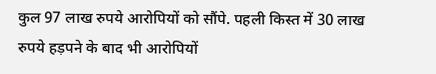कुल 97 लाख रुपये आरोपियों को सौंपे. पहली किस्त में 30 लाख रुपये हड़पने के बाद भी आरोपियों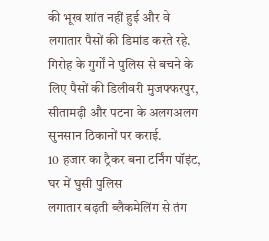की भूख शांत नहीं हुई और वे लगातार पैसों की डिमांड करते रहे. गिरोह के गुर्गों ने पुलिस से बचने के लिए पैसों की डिलीवरी मुजफ्फरपुर, सीतामढ़ी और पटना के अलगअलग सुनसान ठिकानों पर कराई.
10 हजार का ट्रैकर बना टर्निंग पॉइंट, घर में घुसी पुलिस
लगातार बढ़ती ब्लैकमेलिंग से तंग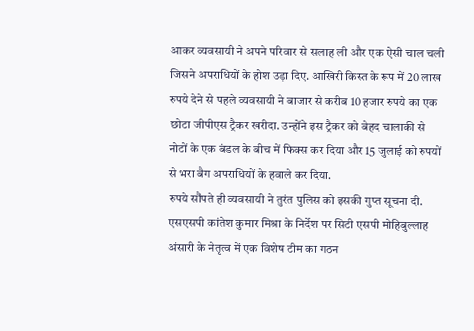आकर व्यवसायी ने अपने परिवार से सलाह ली और एक ऐसी चाल चली जिसने अपराधियों के होश उड़ा दिए. आखिरी किस्त के रूप में 20 लाख रुपये देने से पहले व्यवसायी ने बाजार से करीब 10 हजार रुपये का एक छोटा जीपीएस ट्रैकर खरीदा. उन्होंने इस ट्रैकर को बेहद चालाकी से नोटों के एक बंडल के बीच में फिक्स कर दिया और 15 जुलाई को रुपयों से भरा बैग अपराधियों के हवाले कर दिया.
रुपये सौंपते ही व्यवसायी ने तुरंत पुलिस को इसकी गुप्त सूचना दी. एसएसपी कांतेश कुमार मिश्रा के निर्देश पर सिटी एसपी मोहिबुल्लाह अंसारी के नेतृत्व में एक विशेष टीम का गठन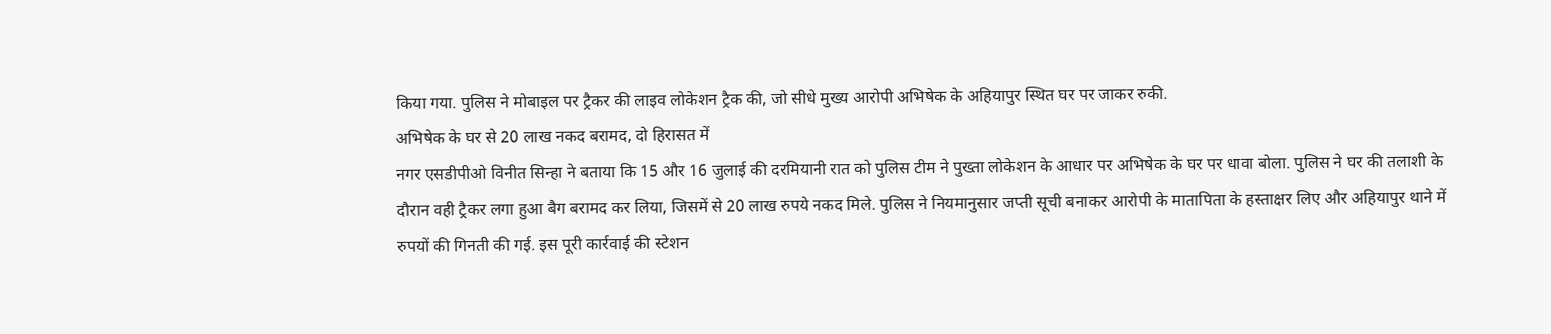किया गया. पुलिस ने मोबाइल पर ट्रैकर की लाइव लोकेशन ट्रैक की, जो सीधे मुख्य आरोपी अभिषेक के अहियापुर स्थित घर पर जाकर रुकी.
अभिषेक के घर से 20 लाख नकद बरामद, दो हिरासत में
नगर एसडीपीओ विनीत सिन्हा ने बताया कि 15 और 16 जुलाई की दरमियानी रात को पुलिस टीम ने पुख्ता लोकेशन के आधार पर अभिषेक के घर पर धावा बोला. पुलिस ने घर की तलाशी के दौरान वही ट्रैकर लगा हुआ बैग बरामद कर लिया, जिसमें से 20 लाख रुपये नकद मिले. पुलिस ने नियमानुसार जप्ती सूची बनाकर आरोपी के मातापिता के हस्ताक्षर लिए और अहियापुर थाने में रुपयों की गिनती की गई. इस पूरी कार्रवाई की स्टेशन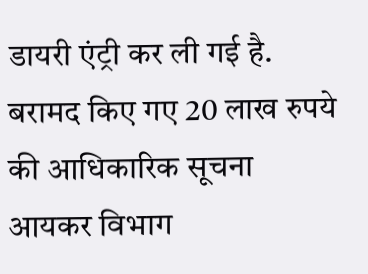डायरी एंट्री कर ली गई है.
बरामद किए गए 20 लाख रुपये की आधिकारिक सूचना आयकर विभाग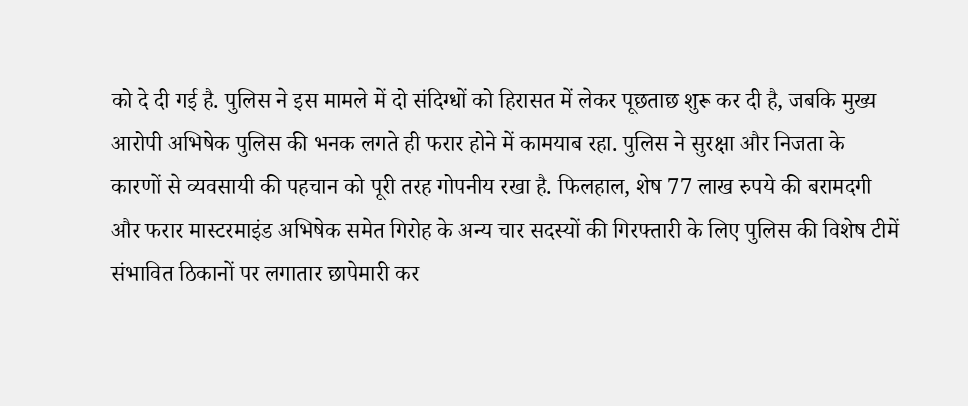को दे दी गई है. पुलिस ने इस मामले में दो संदिग्धों को हिरासत में लेकर पूछताछ शुरू कर दी है, जबकि मुख्य आरोपी अभिषेक पुलिस की भनक लगते ही फरार होने में कामयाब रहा. पुलिस ने सुरक्षा और निजता के कारणों से व्यवसायी की पहचान को पूरी तरह गोपनीय रखा है. फिलहाल, शेष 77 लाख रुपये की बरामदगी और फरार मास्टरमाइंड अभिषेक समेत गिरोह के अन्य चार सदस्यों की गिरफ्तारी के लिए पुलिस की विशेष टीमें संभावित ठिकानों पर लगातार छापेमारी कर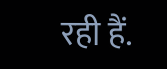रही हैं.